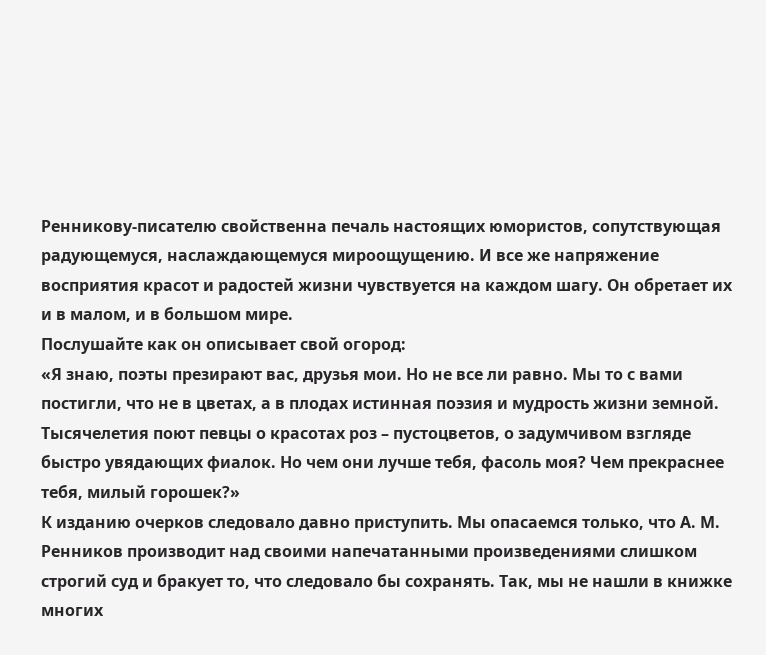Ренникову-писателю свойственна печаль настоящих юмористов, сопутствующая радующемуся, наслаждающемуся мироощущению. И все же напряжение восприятия красот и радостей жизни чувствуется на каждом шагу. Он обретает их и в малом, и в большом мире.
Послушайте как он описывает свой огород:
«Я знаю, поэты презирают вас, друзья мои. Но не все ли равно. Мы то с вами постигли, что не в цветах, а в плодах истинная поэзия и мудрость жизни земной. Тысячелетия поют певцы о красотах роз – пустоцветов, о задумчивом взгляде быстро увядающих фиалок. Но чем они лучше тебя, фасоль моя? Чем прекраснее тебя, милый горошек?»
К изданию очерков следовало давно приступить. Мы опасаемся только, что А. М. Ренников производит над своими напечатанными произведениями слишком строгий суд и бракует то, что следовало бы сохранять. Так, мы не нашли в книжке многих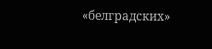«белградских»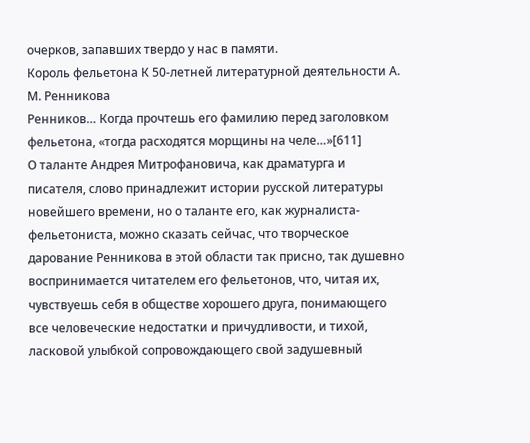очерков, запавших твердо у нас в памяти.
Король фельетона К 50-летней литературной деятельности А. М. Ренникова
Ренников… Когда прочтешь его фамилию перед заголовком фельетона, «тогда расходятся морщины на челе…»[611]
О таланте Андрея Митрофановича, как драматурга и писателя, слово принадлежит истории русской литературы новейшего времени, но о таланте его, как журналиста-фельетониста, можно сказать сейчас, что творческое дарование Ренникова в этой области так присно, так душевно воспринимается читателем его фельетонов, что, читая их, чувствуешь себя в обществе хорошего друга, понимающего все человеческие недостатки и причудливости, и тихой, ласковой улыбкой сопровождающего свой задушевный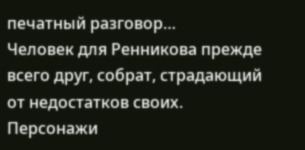печатный разговор…
Человек для Ренникова прежде всего друг, собрат, страдающий от недостатков своих.
Персонажи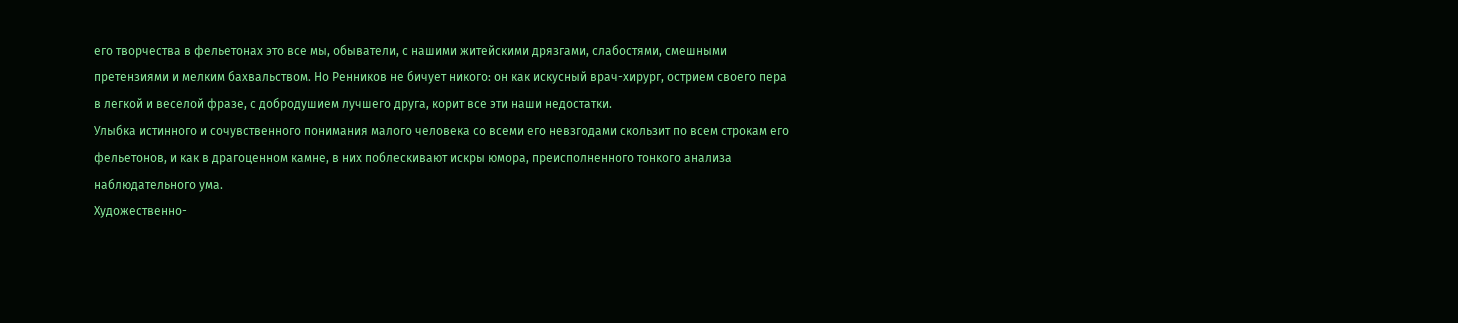его творчества в фельетонах это все мы, обыватели, с нашими житейскими дрязгами, слабостями, смешными претензиями и мелким бахвальством. Но Ренников не бичует никого: он как искусный врач-хирург, острием своего пера в легкой и веселой фразе, с добродушием лучшего друга, корит все эти наши недостатки.
Улыбка истинного и сочувственного понимания малого человека со всеми его невзгодами скользит по всем строкам его фельетонов, и как в драгоценном камне, в них поблескивают искры юмора, преисполненного тонкого анализа наблюдательного ума.
Художественно-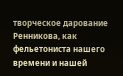творческое дарование Ренникова, как фельетониста нашего времени и нашей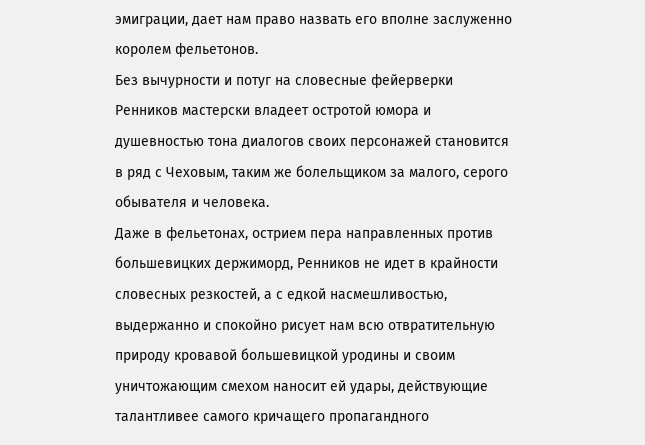эмиграции, дает нам право назвать его вполне заслуженно королем фельетонов.
Без вычурности и потуг на словесные фейерверки Ренников мастерски владеет остротой юмора и душевностью тона диалогов своих персонажей становится в ряд с Чеховым, таким же болельщиком за малого, серого обывателя и человека.
Даже в фельетонах, острием пера направленных против большевицких держиморд, Ренников не идет в крайности словесных резкостей, а с едкой насмешливостью, выдержанно и спокойно рисует нам всю отвратительную природу кровавой большевицкой уродины и своим уничтожающим смехом наносит ей удары, действующие талантливее самого кричащего пропагандного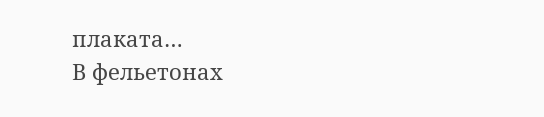плаката…
В фельетонах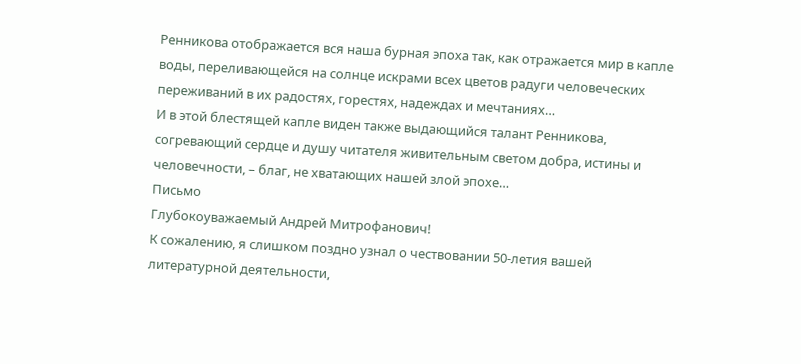Ренникова отображается вся наша бурная эпоха так, как отражается мир в капле воды, переливающейся на солнце искрами всех цветов радуги человеческих переживаний в их радостях, горестях, надеждах и мечтаниях…
И в этой блестящей капле виден также выдающийся талант Ренникова, согревающий сердце и душу читателя живительным светом добра, истины и человечности, – благ, не хватающих нашей злой эпохе…
Письмо
Глубокоуважаемый Андрей Митрофанович!
К сожалению, я слишком поздно узнал о чествовании 50-летия вашей литературной деятельности,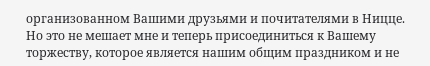организованном Вашими друзьями и почитателями в Ницце.
Но это не мешает мне и теперь присоединиться к Вашему торжеству, которое является нашим общим праздником и не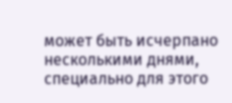может быть исчерпано несколькими днями, специально для этого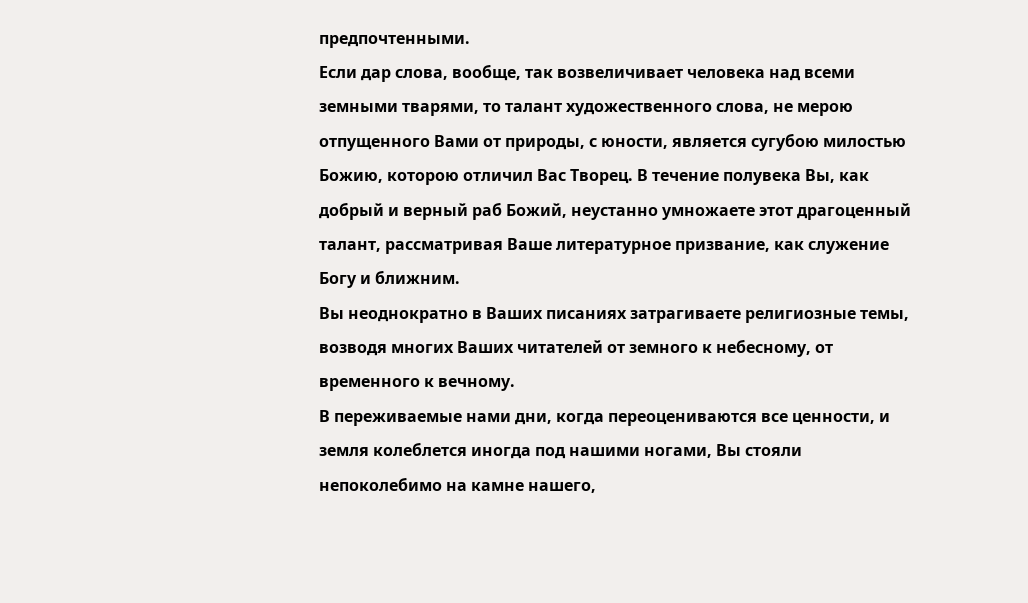предпочтенными.
Если дар слова, вообще, так возвеличивает человека над всеми земными тварями, то талант художественного слова, не мерою отпущенного Вами от природы, с юности, является сугубою милостью Божию, которою отличил Вас Творец. В течение полувека Вы, как добрый и верный раб Божий, неустанно умножаете этот драгоценный талант, рассматривая Ваше литературное призвание, как служение Богу и ближним.
Вы неоднократно в Ваших писаниях затрагиваете религиозные темы, возводя многих Ваших читателей от земного к небесному, от временного к вечному.
В переживаемые нами дни, когда переоцениваются все ценности, и земля колеблется иногда под нашими ногами, Вы стояли непоколебимо на камне нашего,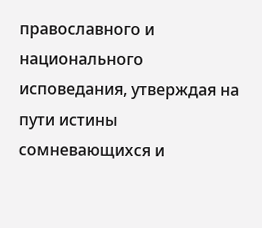православного и национального исповедания, утверждая на пути истины сомневающихся и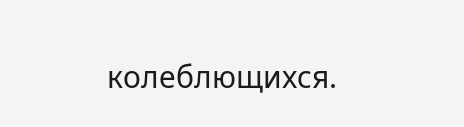колеблющихся.